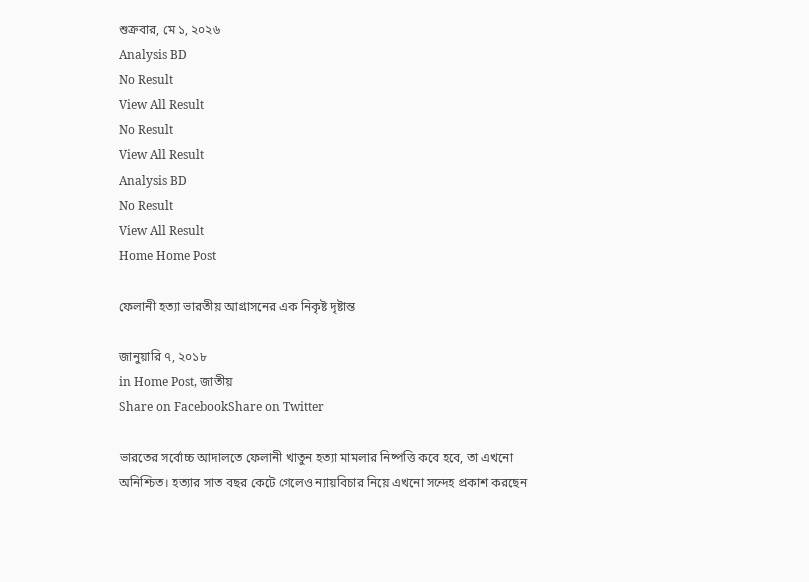শুক্রবার, মে ১, ২০২৬
Analysis BD
No Result
View All Result
No Result
View All Result
Analysis BD
No Result
View All Result
Home Home Post

ফেলানী হত্যা ভারতীয় আগ্রাসনের এক নিকৃষ্ট দৃষ্টান্ত

জানুয়ারি ৭, ২০১৮
in Home Post, জাতীয়
Share on FacebookShare on Twitter

ভারতের সর্বোচ্চ আদালতে ফেলানী খাতুন হত্যা মামলার নিষ্পত্তি কবে হবে, তা এখনো অনিশ্চিত। হত্যার সাত বছর কেটে গেলেও ন্যায়বিচার নিয়ে এখনো সন্দেহ প্রকাশ করছেন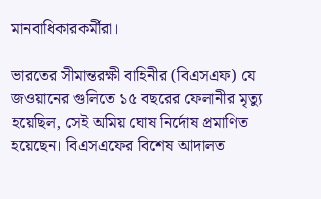মানবাধিকারকর্মীরা।

ভারতের সীমান্তরক্ষী বাহিনীর (বিএসএফ) যে জওয়ানের গুলিতে ১৫ বছরের ফেলানীর মৃত্যু হয়েছিল, সেই অমিয় ঘোষ নির্দোষ প্রমাণিত হয়েছেন। বিএসএফের বিশেষ আদালত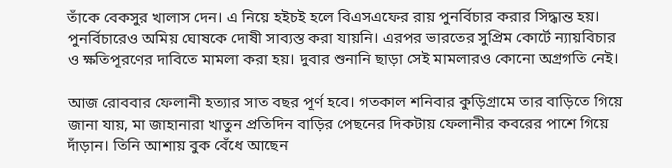তাঁকে বেকসুর খালাস দেন। এ নিয়ে হইচই হলে বিএসএফের রায় পুনর্বিচার করার সিদ্ধান্ত হয়। পুনর্বিচারেও অমিয় ঘোষকে দোষী সাব্যস্ত করা যায়নি। এরপর ভারতের সুপ্রিম কোর্টে ন্যায়বিচার ও ক্ষতিপূরণের দাবিতে মামলা করা হয়। দুবার শুনানি ছাড়া সেই মামলারও কোনো অগ্রগতি নেই।

আজ রোববার ফেলানী হত্যার সাত বছর পূর্ণ হবে। গতকাল শনিবার কুড়িগ্রামে তার বাড়িতে গিয়ে জানা যায়, মা জাহানারা খাতুন প্রতিদিন বাড়ির পেছনের দিকটায় ফেলানীর কবরের পাশে গিয়ে দাঁড়ান। তিনি আশায় বুক বেঁধে আছেন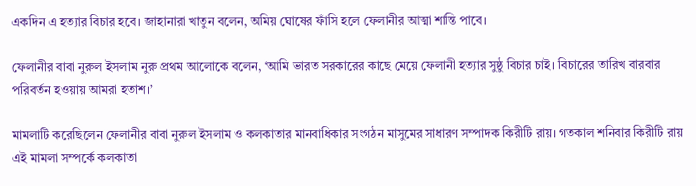একদিন এ হত্যার বিচার হবে। জাহানারা খাতুন বলেন, অমিয় ঘোষের ফাঁসি হলে ফেলানীর আত্মা শান্তি পাবে।

ফেলানীর বাবা নুরুল ইসলাম নুরু প্রথম আলোকে বলেন, ‘আমি ভারত সরকারের কাছে মেয়ে ফেলানী হত্যার সুষ্ঠু বিচার চাই। বিচারের তারিখ বারবার পরিবর্তন হওয়ায় আমরা হতাশ।’

মামলাটি করেছিলেন ফেলানীর বাবা নুরুল ইসলাম ও কলকাতার মানবাধিকার সংগঠন মাসুমের সাধারণ সম্পাদক কিরীটি রায়। গতকাল শনিবার কিরীটি রায় এই মামলা সম্পর্কে কলকাতা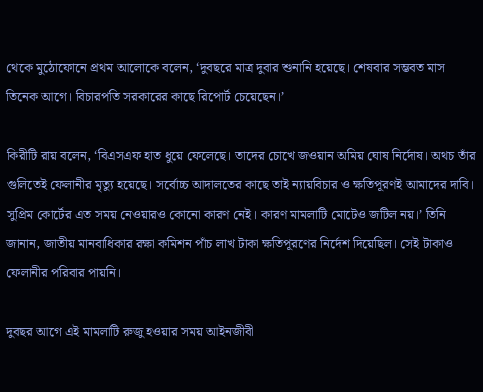থেকে মুঠোফোনে প্রথম আলোকে বলেন, ‘দুবছরে মাত্র দুবার শুনানি হয়েছে। শেষবার সম্ভবত মাস তিনেক আগে। বিচারপতি সরকারের কাছে রিপোর্ট চেয়েছেন।’

কিরীটি রায় বলেন, ‘বিএসএফ হাত ধুয়ে ফেলেছে। তাদের চোখে জওয়ান অমিয় ঘোষ নির্দোষ। অথচ তাঁর গুলিতেই ফেলানীর মৃত্যু হয়েছে। সর্বোচ্চ আদালতের কাছে তাই ন্যায়বিচার ও ক্ষতিপূরণই আমাদের দাবি। সুপ্রিম কোর্টের এত সময় নেওয়ারও কোনো কারণ নেই। কারণ মামলাটি মোটেও জটিল নয়।’ তিনি জানান, জাতীয় মানবাধিকার রক্ষা কমিশন পাঁচ লাখ টাকা ক্ষতিপূরণের নির্দেশ দিয়েছিল। সেই টাকাও ফেলানীর পরিবার পায়নি।

দুবছর আগে এই মামলাটি রুজু হওয়ার সময় আইনজীবী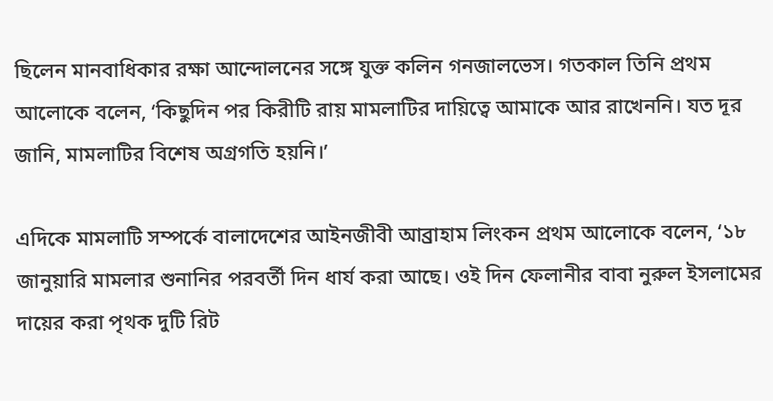ছিলেন মানবাধিকার রক্ষা আন্দোলনের সঙ্গে যুক্ত কলিন গনজালভেস। গতকাল তিনি প্রথম আলোকে বলেন, ‘কিছুদিন পর কিরীটি রায় মামলাটির দায়িত্বে আমাকে আর রাখেননি। যত দূর জানি, মামলাটির বিশেষ অগ্রগতি হয়নি।’

এদিকে মামলাটি সম্পর্কে বালাদেশের আইনজীবী আব্রাহাম লিংকন প্রথম আলোকে বলেন, ‘১৮ জানুয়ারি মামলার শুনানির পরবর্তী দিন ধার্য করা আছে। ওই দিন ফেলানীর বাবা নুরুল ইসলামের দায়ের করা পৃথক দুটি রিট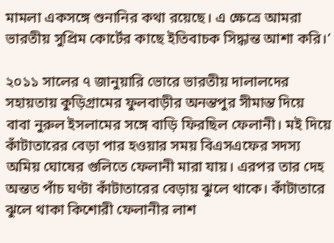মামলা একসঙ্গে শুনানির কথা রয়েছে। এ ক্ষেত্রে আমরা ভারতীয় সুপ্রিম কোর্টের কাছে ইতিবাচক সিদ্ধান্ত আশা করি।’

২০১১ সালের ৭ জানুয়ারি ভোরে ভারতীয় দালালদের সহায়তায় কুড়িগ্রামের ফুলবাড়ীর অনন্তপুর সীমান্ত দিয়ে বাবা নুরুল ইসলামের সঙ্গে বাড়ি ফিরছিল ফেলানী। মই দিয়ে কাঁটাতারের বেড়া পার হওয়ার সময় বিএসএফের সদস্য অমিয় ঘোষের গুলিতে ফেলানী মারা যায়। এরপর তার দেহ অন্তত পাঁচ ঘণ্টা কাঁটাতারের বেড়ায় ঝুলে থাকে। কাঁটাতারে ঝুলে থাকা কিশোরী ফেলানীর লাশ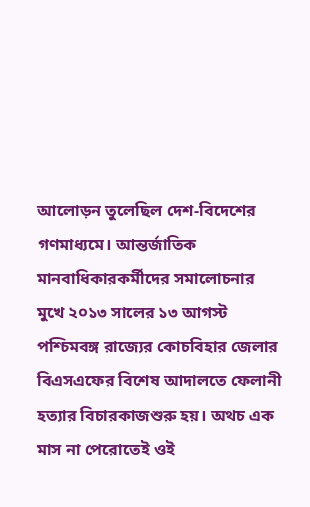আলোড়ন তুলেছিল দেশ-বিদেশের গণমাধ্যমে। আন্তর্জাতিক মানবাধিকারকর্মীদের সমালোচনার মুখে ২০১৩ সালের ১৩ আগস্ট পশ্চিমবঙ্গ রাজ্যের কোচবিহার জেলার বিএসএফের বিশেষ আদালতে ফেলানী হত্যার বিচারকাজশুরু হয়। অথচ এক মাস না পেরোতেই ওই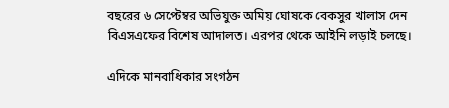বছরের ৬ সেপ্টেম্বর অভিযুক্ত অমিয় ঘোষকে বেকসুর খালাস দেন বিএসএফের বিশেষ আদালত। এরপর থেকে আইনি লড়াই চলছে।

এদিকে মানবাধিকার সংগঠন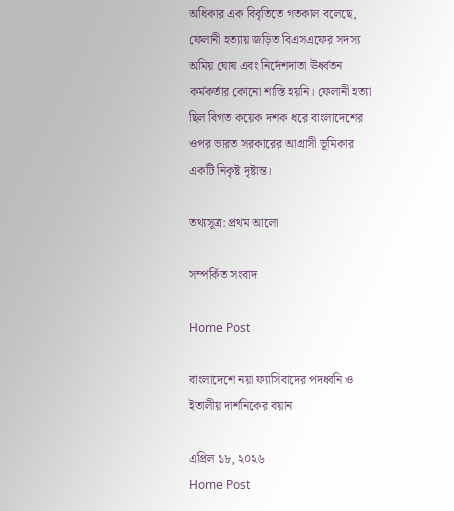অধিকার এক বিবৃতিতে গতকাল বলেছে, ফেলানী হত্যায় জড়িত বিএসএফের সদস্য অমিয় ঘোষ এবং নির্দেশদাতা ঊর্ধ্বতন কর্মকর্তার কোনো শাস্তি হয়নি। ফেলানী হত্যা ছিল বিগত কয়েক দশক ধরে বাংলাদেশের ওপর ভারত সরকারের আগ্রাসী ভূমিকার একটি নিকৃষ্ট দৃষ্টান্ত।

তথ্যসূত্র: প্রথম আলো

সম্পর্কিত সংবাদ

Home Post

বাংলাদেশে নয়া ফ্যাসিবাদের পদধ্বনি ও ইতালীয় দার্শনিকের বয়ান

এপ্রিল ১৮, ২০২৬
Home Post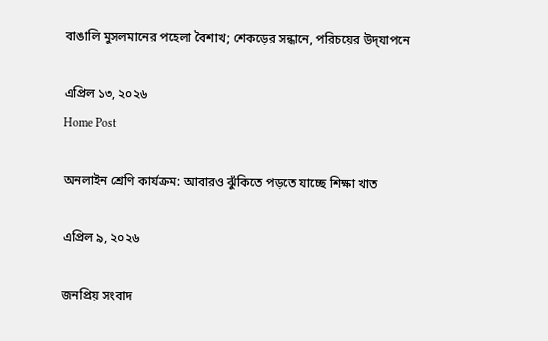বাঙালি মুসলমানের পহেলা বৈশাখ; শেকড়ের সন্ধানে, পরিচয়ের উদ্‌যাপনে

এপ্রিল ১৩, ২০২৬
Home Post

অনলাইন শ্রেণি কার্যক্রম: আবারও ঝুঁকিতে পড়তে যাচ্ছে শিক্ষা খাত

এপ্রিল ৯, ২০২৬

জনপ্রিয় সংবাদ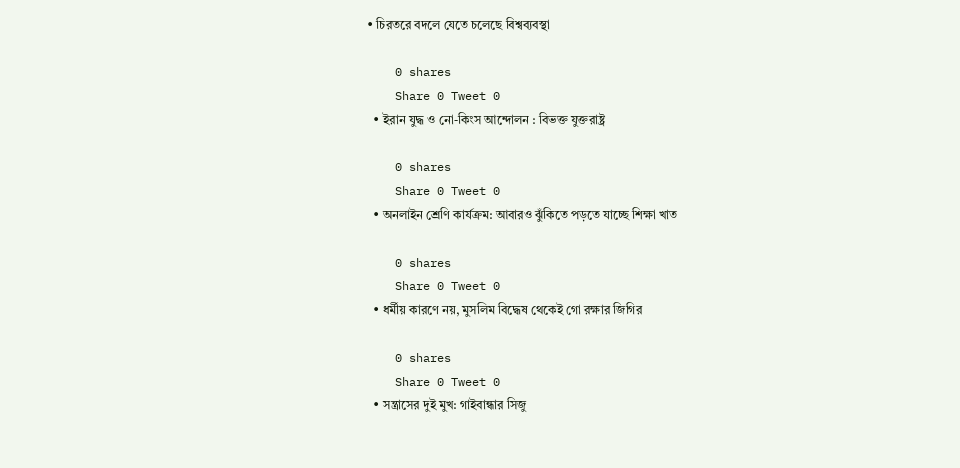• চিরতরে বদলে যেতে চলেছে বিশ্বব্যবস্থা

    0 shares
    Share 0 Tweet 0
  • ইরান যুদ্ধ ও নো-কিংস আন্দোলন : বিভক্ত যুক্তরাষ্ট্র

    0 shares
    Share 0 Tweet 0
  • অনলাইন শ্রেণি কার্যক্রম: আবারও ঝুঁকিতে পড়তে যাচ্ছে শিক্ষা খাত

    0 shares
    Share 0 Tweet 0
  • ধর্মীয় কারণে নয়, মুসলিম বিদ্ধেষ থেকেই গো রক্ষার জিগির

    0 shares
    Share 0 Tweet 0
  • সন্ত্রাসের দুই মুখ: গাইবান্ধার সিজু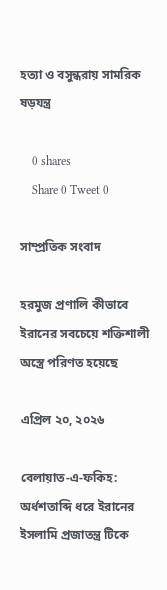হত্যা ও বসুন্ধরায় সামরিক ষড়যন্ত্র

    0 shares
    Share 0 Tweet 0

সাম্প্রতিক সংবাদ

হরমুজ প্রণালি কীভাবে ইরানের সবচেয়ে শক্তিশালী অস্ত্রে পরিণত হয়েছে

এপ্রিল ২০, ২০২৬

বেলায়াত-এ-ফকিহ: অর্ধশতাব্দি ধরে ইরানের ইসলামি প্রজাতন্ত্র টিকে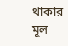থাকার মূল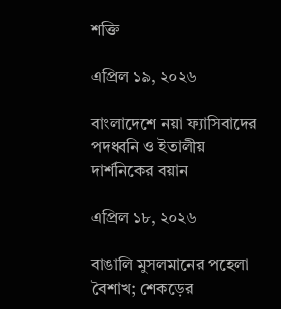শক্তি

এপ্রিল ১৯, ২০২৬

বাংলাদেশে নয়া ফ্যাসিবাদের পদধ্বনি ও ইতালীয় দার্শনিকের বয়ান

এপ্রিল ১৮, ২০২৬

বাঙালি মুসলমানের পহেলা বৈশাখ; শেকড়ের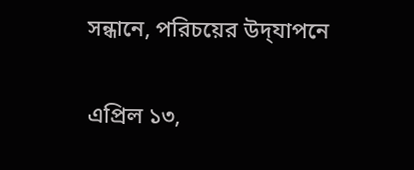সন্ধানে, পরিচয়ের উদ্‌যাপনে

এপ্রিল ১৩,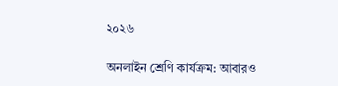২০২৬

অনলাইন শ্রেণি কার্যক্রম: আবারও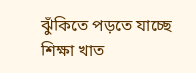ঝুঁকিতে পড়তে যাচ্ছে শিক্ষা খাত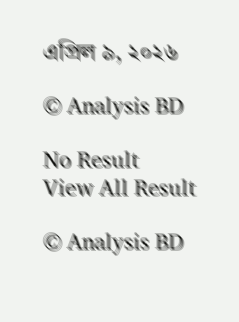এপ্রিল ৯, ২০২৬

© Analysis BD

No Result
View All Result

© Analysis BD